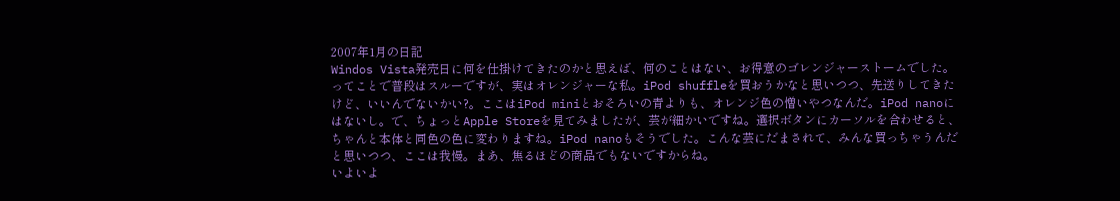2007年1月の日記
Windos Vista発売日に何を仕掛けてきたのかと思えば、何のことはない、お得意のゴレンジャーストームでした。ってことで普段はスルーですが、実はオレンジャーな私。iPod shuffleを買おうかなと思いつつ、先送りしてきたけど、いいんでないかい?。ここはiPod miniとおそろいの青よりも、オレンジ色の憎いやつなんだ。iPod nanoにはないし。で、ちょっとApple Storeを見てみましたが、芸が細かいですね。選択ボタンにカーソルを合わせると、ちゃんと本体と同色の色に変わりますね。iPod nanoもそうでした。こんな芸にだまされて、みんな買っちゃうんだと思いつつ、ここは我慢。まあ、焦るほどの商品でもないですからね。
いよいよ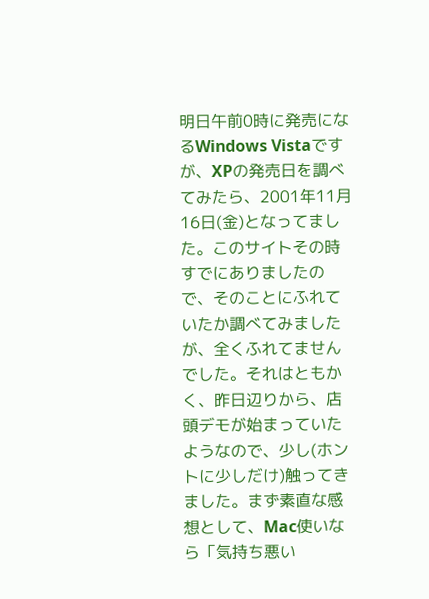明日午前0時に発売になるWindows Vistaですが、XPの発売日を調べてみたら、2001年11月16日(金)となってました。このサイトその時すでにありましたので、そのことにふれていたか調べてみましたが、全くふれてませんでした。それはともかく、昨日辺りから、店頭デモが始まっていたようなので、少し(ホントに少しだけ)触ってきました。まず素直な感想として、Mac使いなら「気持ち悪い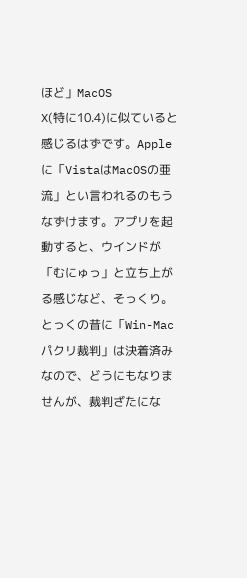ほど」MacOS
X(特に10.4)に似ていると感じるはずです。Appleに「VistaはMacOSの亜流」とい言われるのもうなずけます。アプリを起動すると、ウインドが「むにゅっ」と立ち上がる感じなど、そっくり。とっくの昔に「Win-Macパクリ裁判」は決着済みなので、どうにもなりませんが、裁判ざたにな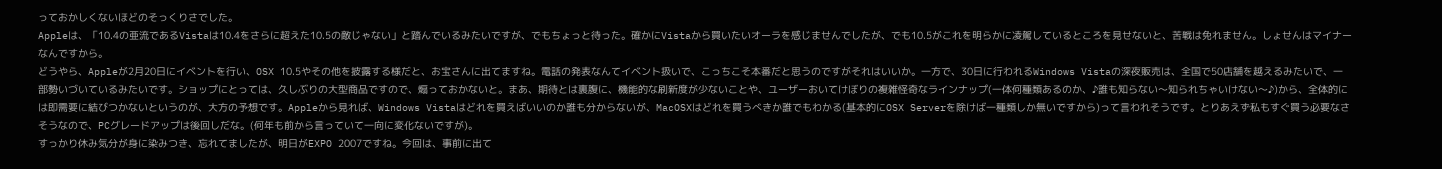っておかしくないほどのそっくりさでした。
Appleは、「10.4の亜流であるVistaは10.4をさらに超えた10.5の敵じゃない」と踏んでいるみたいですが、でもちょっと待った。確かにVistaから買いたいオーラを感じませんでしたが、でも10.5がこれを明らかに凌駕しているところを見せないと、苦戦は免れません。しょせんはマイナーなんですから。
どうやら、Appleが2月20日にイベントを行い、OSX 10.5やその他を披露する様だと、お宝さんに出てますね。電話の発表なんてイベント扱いで、こっちこそ本番だと思うのですがそれはいいか。一方で、30日に行われるWindows Vistaの深夜販売は、全国で50店舗を越えるみたいで、一部勢いづいているみたいです。ショップにとっては、久しぶりの大型商品ですので、煽っておかないと。まあ、期待とは裏腹に、機能的な刷新度が少ないことや、ユーザーおいてけぼりの複雑怪奇なラインナップ(一体何種類あるのか、♪誰も知らない〜知られちゃいけない〜♪)から、全体的には即需要に結びつかないというのが、大方の予想です。Appleから見れば、Windows Vistaはどれを買えばいいのか誰も分からないが、MacOSXはどれを買うべきか誰でもわかる(基本的にOSX Serverを除けば一種類しか無いですから)って言われそうです。とりあえず私もすぐ買う必要なさそうなので、PCグレードアップは後回しだな。(何年も前から言っていて一向に変化ないですが)。
すっかり休み気分が身に染みつき、忘れてましたが、明日がEXPO 2007ですね。今回は、事前に出て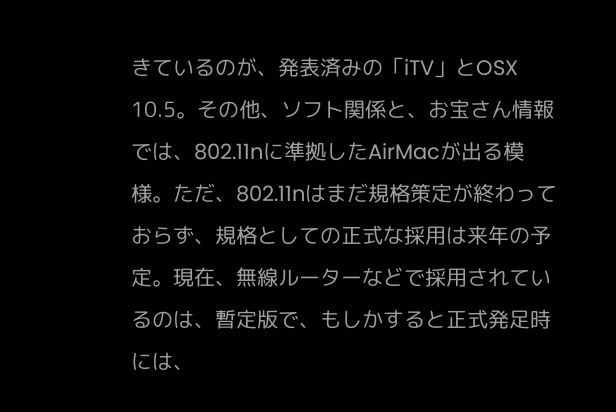きているのが、発表済みの「iTV」とOSX 10.5。その他、ソフト関係と、お宝さん情報では、802.11nに準拠したAirMacが出る模様。ただ、802.11nはまだ規格策定が終わっておらず、規格としての正式な採用は来年の予定。現在、無線ルーターなどで採用されているのは、暫定版で、もしかすると正式発足時には、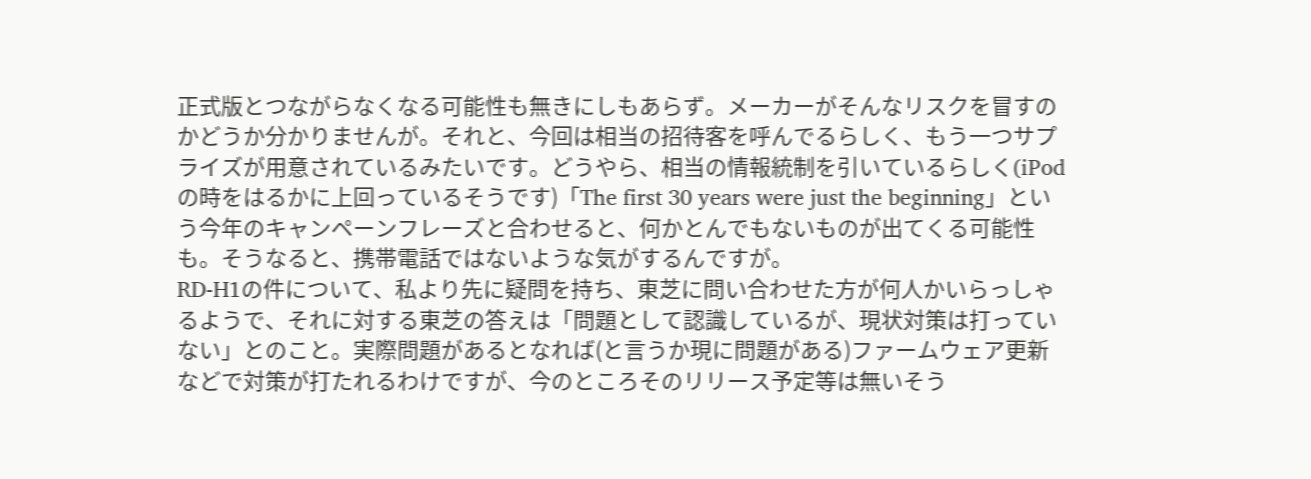正式版とつながらなくなる可能性も無きにしもあらず。メーカーがそんなリスクを冒すのかどうか分かりませんが。それと、今回は相当の招待客を呼んでるらしく、もう一つサプライズが用意されているみたいです。どうやら、相当の情報統制を引いているらしく(iPodの時をはるかに上回っているそうです)「The first 30 years were just the beginning」という今年のキャンペーンフレーズと合わせると、何かとんでもないものが出てくる可能性も。そうなると、携帯電話ではないような気がするんですが。
RD-H1の件について、私より先に疑問を持ち、東芝に問い合わせた方が何人かいらっしゃるようで、それに対する東芝の答えは「問題として認識しているが、現状対策は打っていない」とのこと。実際問題があるとなれば(と言うか現に問題がある)ファームウェア更新などで対策が打たれるわけですが、今のところそのリリース予定等は無いそう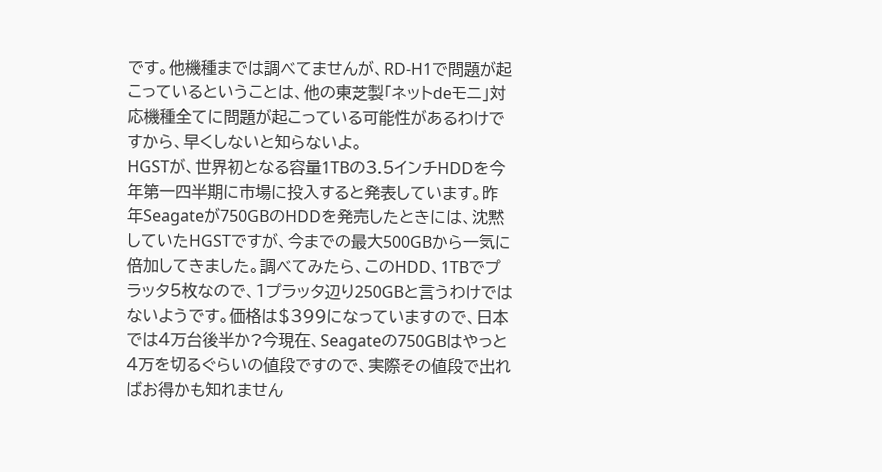です。他機種までは調べてませんが、RD-H1で問題が起こっているということは、他の東芝製「ネットdeモニ」対応機種全てに問題が起こっている可能性があるわけですから、早くしないと知らないよ。
HGSTが、世界初となる容量1TBの3.5インチHDDを今年第一四半期に市場に投入すると発表しています。昨年Seagateが750GBのHDDを発売したときには、沈黙していたHGSTですが、今までの最大500GBから一気に倍加してきました。調べてみたら、このHDD、1TBでプラッタ5枚なので、1プラッタ辺り250GBと言うわけではないようです。価格は$399になっていますので、日本では4万台後半か?今現在、Seagateの750GBはやっと4万を切るぐらいの値段ですので、実際その値段で出ればお得かも知れません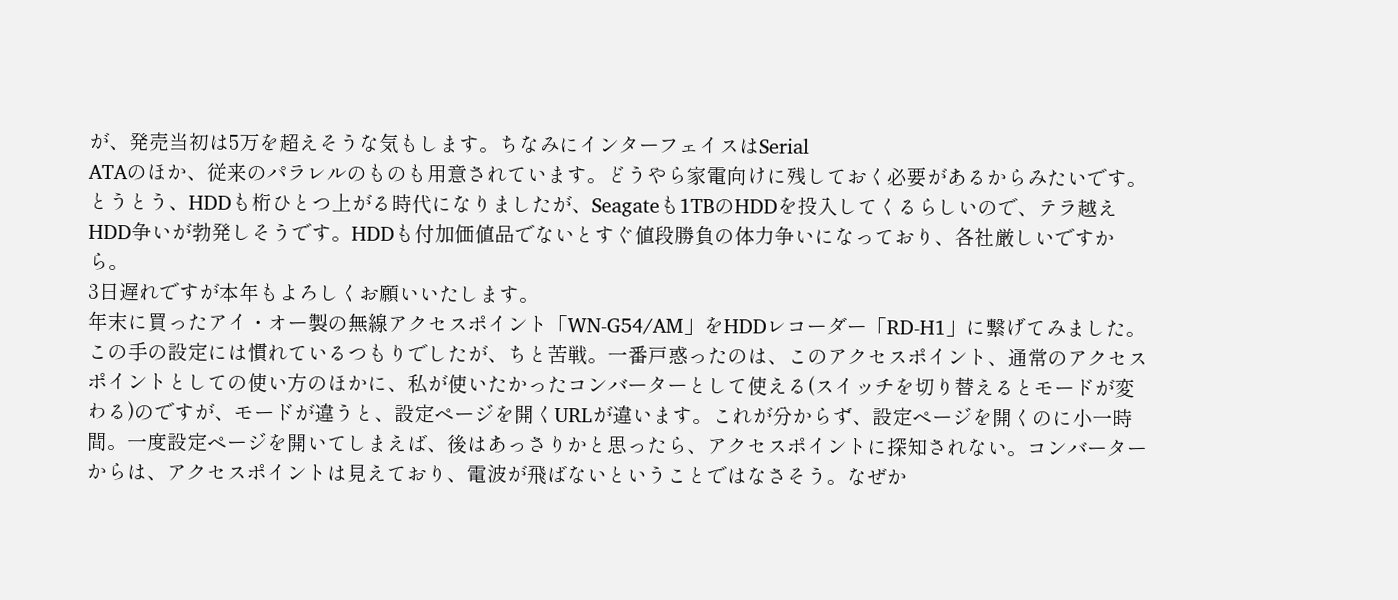が、発売当初は5万を超えそうな気もします。ちなみにインターフェイスはSerial
ATAのほか、従来のパラレルのものも用意されています。どうやら家電向けに残しておく必要があるからみたいです。とうとう、HDDも桁ひとつ上がる時代になりましたが、Seagateも1TBのHDDを投入してくるらしいので、テラ越えHDD争いが勃発しそうです。HDDも付加価値品でないとすぐ値段勝負の体力争いになっており、各社厳しいですから。
3日遅れですが本年もよろしくお願いいたします。
年末に買ったアイ・オー製の無線アクセスポイント「WN-G54/AM」をHDDレコーダー「RD-H1」に繋げてみました。この手の設定には慣れているつもりでしたが、ちと苦戦。一番戸惑ったのは、このアクセスポイント、通常のアクセスポイントとしての使い方のほかに、私が使いたかったコンバーターとして使える(スイッチを切り替えるとモードが変わる)のですが、モードが違うと、設定ページを開くURLが違います。これが分からず、設定ページを開くのに小一時間。一度設定ページを開いてしまえば、後はあっさりかと思ったら、アクセスポイントに探知されない。コンバーターからは、アクセスポイントは見えており、電波が飛ばないということではなさそう。なぜか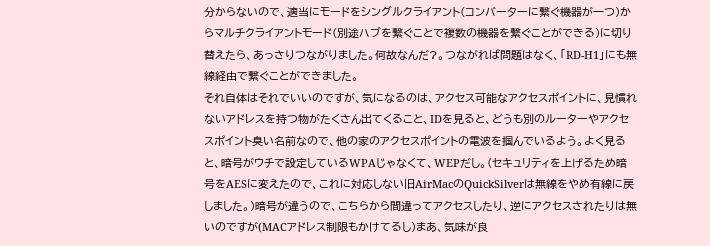分からないので、適当にモードをシングルクライアント(コンバーターに繋ぐ機器が一つ)からマルチクライアントモード(別途ハブを繋ぐことで複数の機器を繋ぐことができる)に切り替えたら、あっさりつながりました。何故なんだ?。つながれば問題はなく、「RD-H1」にも無線経由で繋ぐことができました。
それ自体はそれでいいのですが、気になるのは、アクセス可能なアクセスポイントに、見慣れないアドレスを持つ物がたくさん出てくること、IDを見ると、どうも別のルーターやアクセスポイント臭い名前なので、他の家のアクセスポイントの電波を掴んでいるよう。よく見ると、暗号がウチで設定しているWPAじゃなくて、WEPだし。(セキュリティを上げるため暗号をAESに変えたので、これに対応しない旧AirMacのQuickSilverは無線をやめ有線に戻しました。)暗号が違うので、こちらから間違ってアクセスしたり、逆にアクセスされたりは無いのですが(MACアドレス制限もかけてるし)まあ、気味が良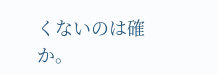くないのは確か。